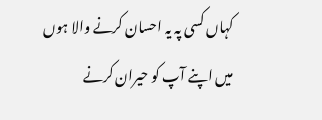کہاں کسی پہ یہ احسان کرنے والا ہوں
میں اپنے آپ کو حیران کرنے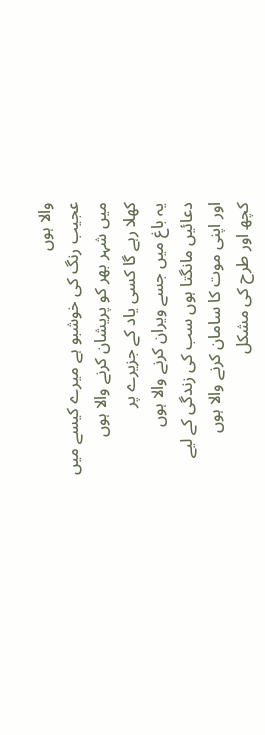والا ہوں
عجیب رنگ کی خوشبو ہے میرے کیسے میں
میں شہر بھر کو پریشان کرنے والا ہوں
کھلا رہے گا کسی یاد کے جزیرے پر
یہ باغ میں جسے ویران کرنے والا ہوں
دعائیں مانگتا ہوں سب کی زندگی کے لیے
اور اپنی موت کا سامان کرنے والا ہوں
کچھ اور طرح کی مشکل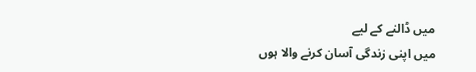میں ڈالنے کے لیے
میں اپنی زندگی آسان کرنے والا ہوں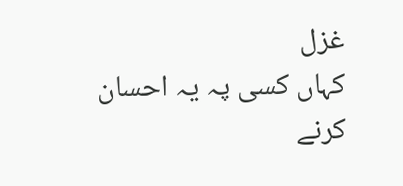غزل
کہاں کسی پہ یہ احسان کرنے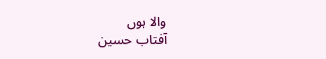والا ہوں
آفتاب حسین